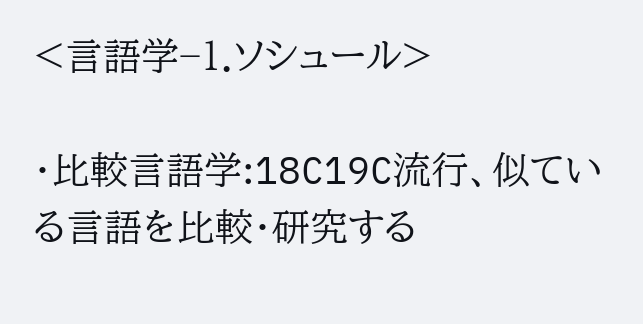<言語学−1.ソシュール>

・比較言語学:18C19C流行、似ている言語を比較・研究する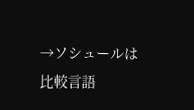→ソシュールは比較言語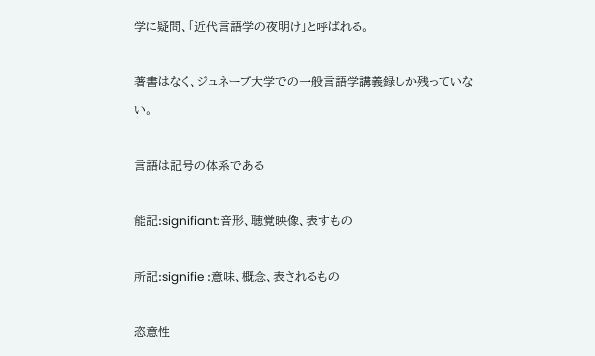学に疑問、「近代言語学の夜明け」と呼ばれる。

著書はなく、ジュネーブ大学での一般言語学講義録しか残っていない。

言語は記号の体系である

能記:signifiant:音形、聴覚映像、表すもの

所記:signifie :意味、概念、表されるもの

恣意性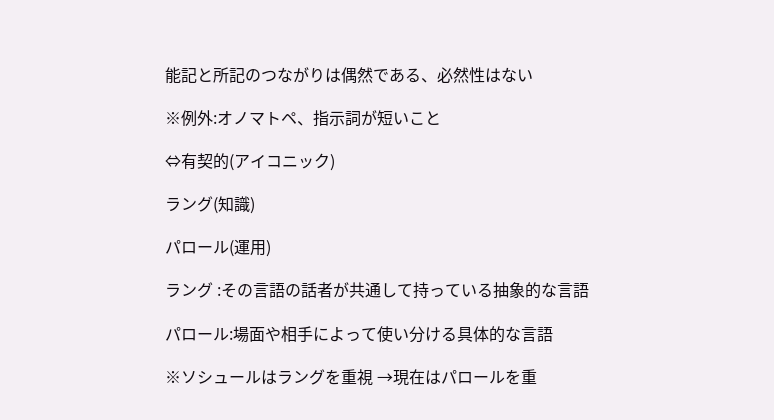能記と所記のつながりは偶然である、必然性はない

※例外:オノマトペ、指示詞が短いこと

⇔有契的(アイコニック)

ラング(知識)

パロール(運用)

ラング :その言語の話者が共通して持っている抽象的な言語

パロール:場面や相手によって使い分ける具体的な言語

※ソシュールはラングを重視 →現在はパロールを重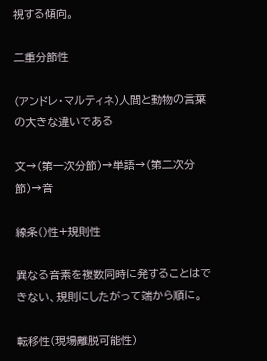視する傾向。

二重分節性

(アンドレ・マルティネ)人間と動物の言葉の大きな違いである

文→(第一次分節)→単語→(第二次分節)→音

線条()性+規則性

異なる音素を複数同時に発することはできない、規則にしたがって端から順に。

転移性(現場離脱可能性)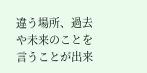違う場所、過去や未来のことを言うことが出来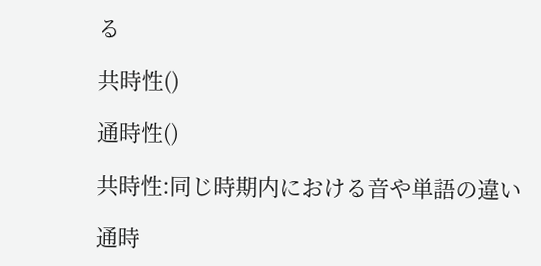る

共時性()

通時性()

共時性:同じ時期内における音や単語の違い

通時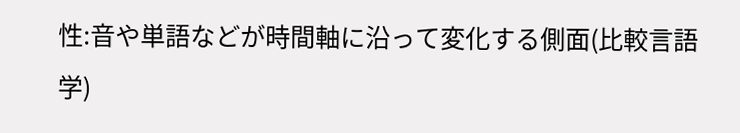性:音や単語などが時間軸に沿って変化する側面(比較言語学)